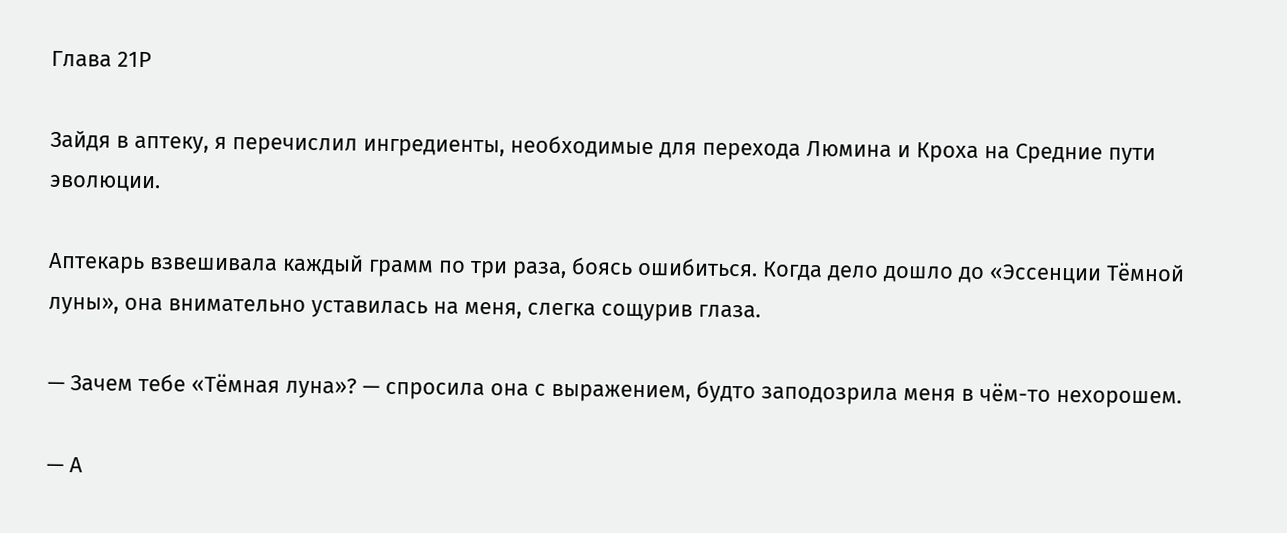Глава 21Р

Зайдя в аптеку, я перечислил ингредиенты, необходимые для перехода Люмина и Кроха на Средние пути эволюции.

Аптекарь взвешивала каждый грамм по три раза, боясь ошибиться. Когда дело дошло до «Эссенции Тёмной луны», она внимательно уставилась на меня, слегка сощурив глаза.

— Зачем тебе «Тёмная луна»? — спросила она с выражением, будто заподозрила меня в чём-то нехорошем.

— А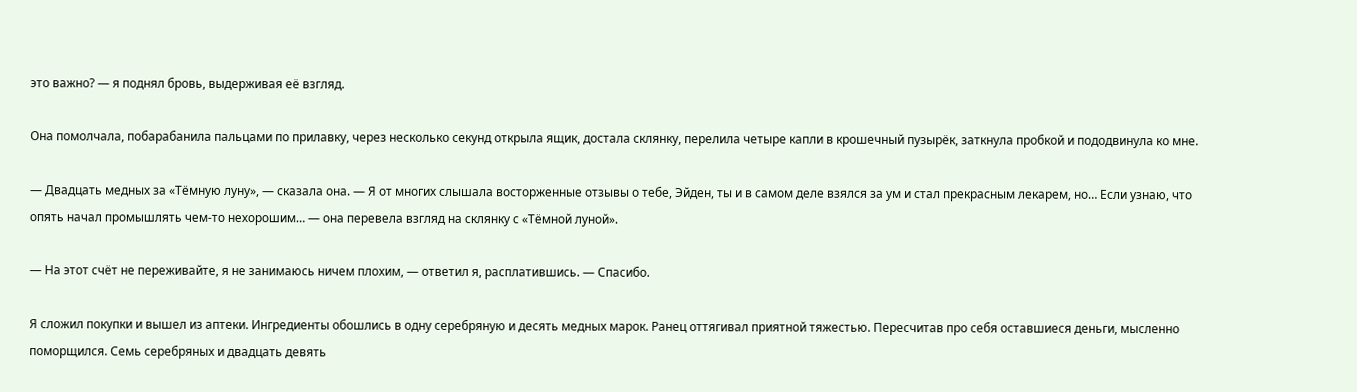это важно? — я поднял бровь, выдерживая её взгляд.

Она помолчала, побарабанила пальцами по прилавку, через несколько секунд открыла ящик, достала склянку, перелила четыре капли в крошечный пузырёк, заткнула пробкой и пододвинула ко мне.

— Двадцать медных за «Тёмную луну», — сказала она. — Я от многих слышала восторженные отзывы о тебе, Эйден, ты и в самом деле взялся за ум и стал прекрасным лекарем, но… Если узнаю, что опять начал промышлять чем-то нехорошим… — она перевела взгляд на склянку с «Тёмной луной».

— На этот счёт не переживайте, я не занимаюсь ничем плохим, — ответил я, расплатившись. — Спасибо.

Я сложил покупки и вышел из аптеки. Ингредиенты обошлись в одну серебряную и десять медных марок. Ранец оттягивал приятной тяжестью. Пересчитав про себя оставшиеся деньги, мысленно поморщился. Семь серебряных и двадцать девять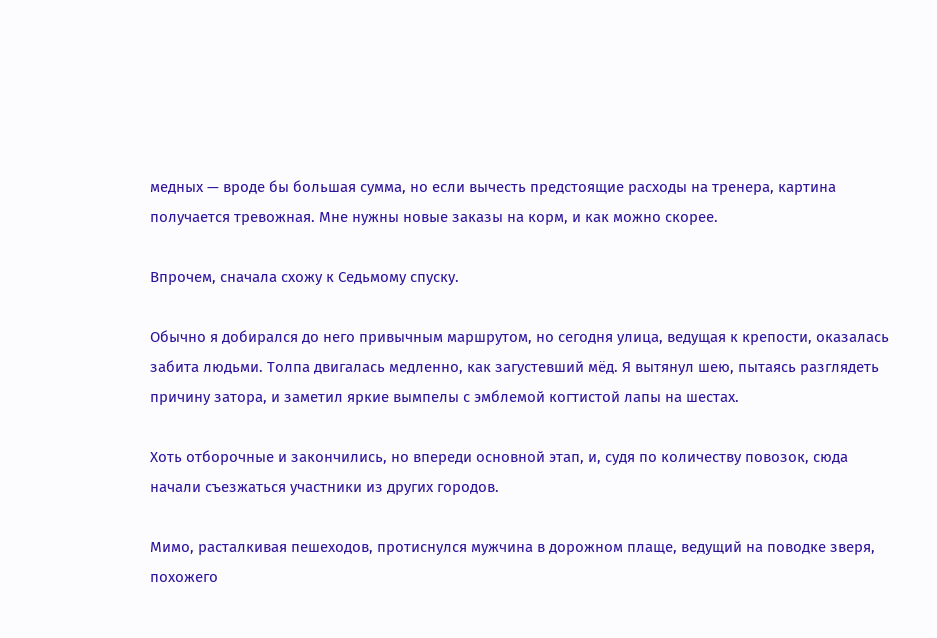медных — вроде бы большая сумма, но если вычесть предстоящие расходы на тренера, картина получается тревожная. Мне нужны новые заказы на корм, и как можно скорее.

Впрочем, сначала схожу к Седьмому спуску.

Обычно я добирался до него привычным маршрутом, но сегодня улица, ведущая к крепости, оказалась забита людьми. Толпа двигалась медленно, как загустевший мёд. Я вытянул шею, пытаясь разглядеть причину затора, и заметил яркие вымпелы с эмблемой когтистой лапы на шестах.

Хоть отборочные и закончились, но впереди основной этап, и, судя по количеству повозок, сюда начали съезжаться участники из других городов.

Мимо, расталкивая пешеходов, протиснулся мужчина в дорожном плаще, ведущий на поводке зверя, похожего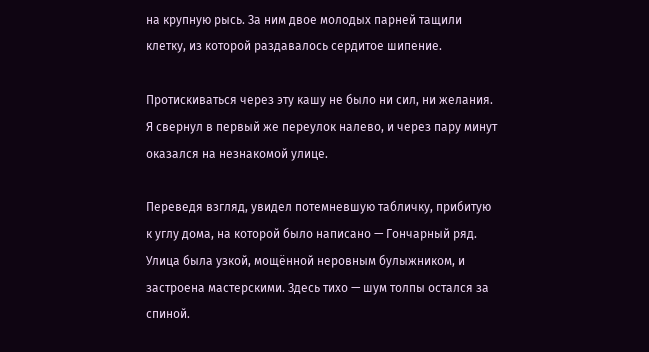на крупную рысь. За ним двое молодых парней тащили клетку, из которой раздавалось сердитое шипение.

Протискиваться через эту кашу не было ни сил, ни желания. Я свернул в первый же переулок налево, и через пару минут оказался на незнакомой улице.

Переведя взгляд, увидел потемневшую табличку, прибитую к углу дома, на которой было написано — Гончарный ряд. Улица была узкой, мощённой неровным булыжником, и застроена мастерскими. Здесь тихо — шум толпы остался за спиной.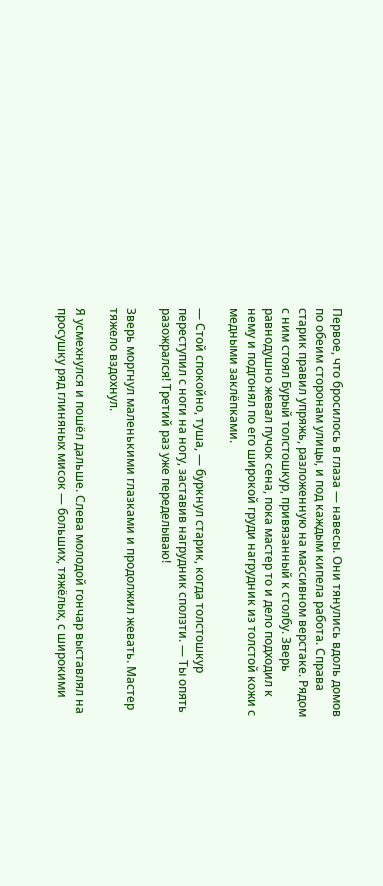Первое, что бросилось в глаза — навесы. Они тянулись вдоль домов по обеим сторонам улицы, и под каждым кипела работа. Справа старик правил упряжь, разложенную на массивном верстаке. Рядом с ним стоял Бурый толстошкур, привязанный к столбу. Зверь равнодушно жевал пучок сена, пока мастер то и дело подходил к нему и подгонял по его широкой груди нагрудник из толстой кожи с медными заклёпками.

— Стой спокойно, туша, — буркнул старик, когда толстошкур переступил с ноги на ногу, заставив нагрудник сползти. — Ты опять разожрался! Третий раз уже переделываю!

Зверь моргнул маленькими глазками и продолжил жевать. Мастер тяжело вздохнул.

Я усмехнулся и пошёл дальше. Слева молодой гончар выставлял на просушку ряд глиняных мисок — больших, тяжёлых, с широкими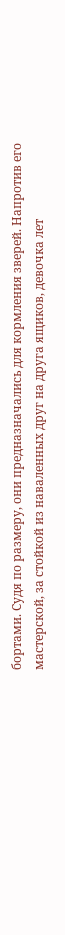бортами. Судя по размеру, они предназначались для кормления зверей. Напротив его мастерской, за стойкой из наваленных друг на друга ящиков, девочка лет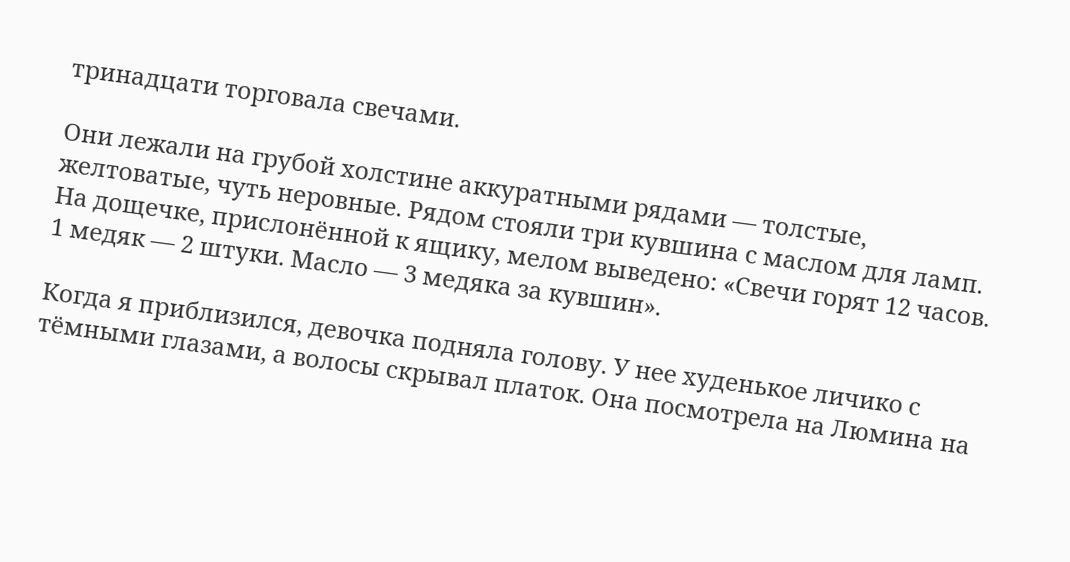тринадцати торговала свечами.

Они лежали на грубой холстине аккуратными рядами — толстые, желтоватые, чуть неровные. Рядом стояли три кувшина с маслом для ламп. На дощечке, прислонённой к ящику, мелом выведено: «Свечи горят 12 часов. 1 медяк — 2 штуки. Масло — 3 медяка за кувшин».

Когда я приблизился, девочка подняла голову. У нее худенькое личико с тёмными глазами, а волосы скрывал платок. Она посмотрела на Люмина на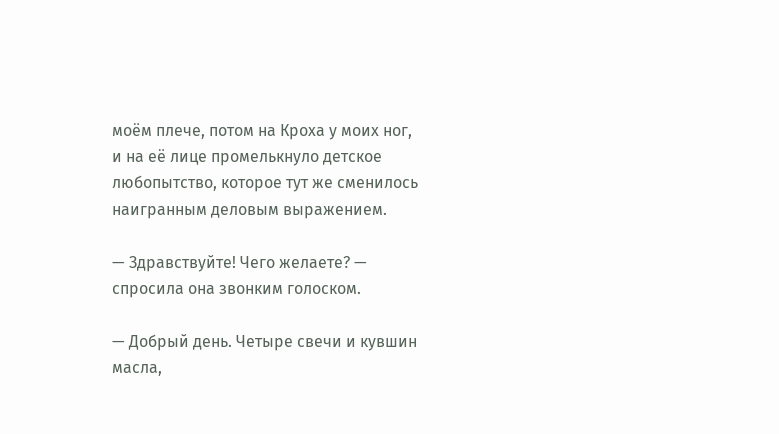моём плече, потом на Кроха у моих ног, и на её лице промелькнуло детское любопытство, которое тут же сменилось наигранным деловым выражением.

— Здравствуйте! Чего желаете? — спросила она звонким голоском.

— Добрый день. Четыре свечи и кувшин масла,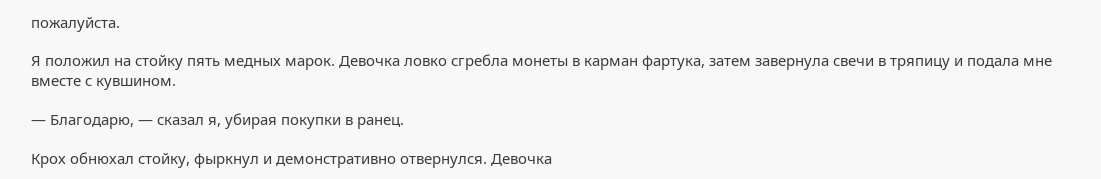пожалуйста.

Я положил на стойку пять медных марок. Девочка ловко сгребла монеты в карман фартука, затем завернула свечи в тряпицу и подала мне вместе с кувшином.

— Благодарю, — сказал я, убирая покупки в ранец.

Крох обнюхал стойку, фыркнул и демонстративно отвернулся. Девочка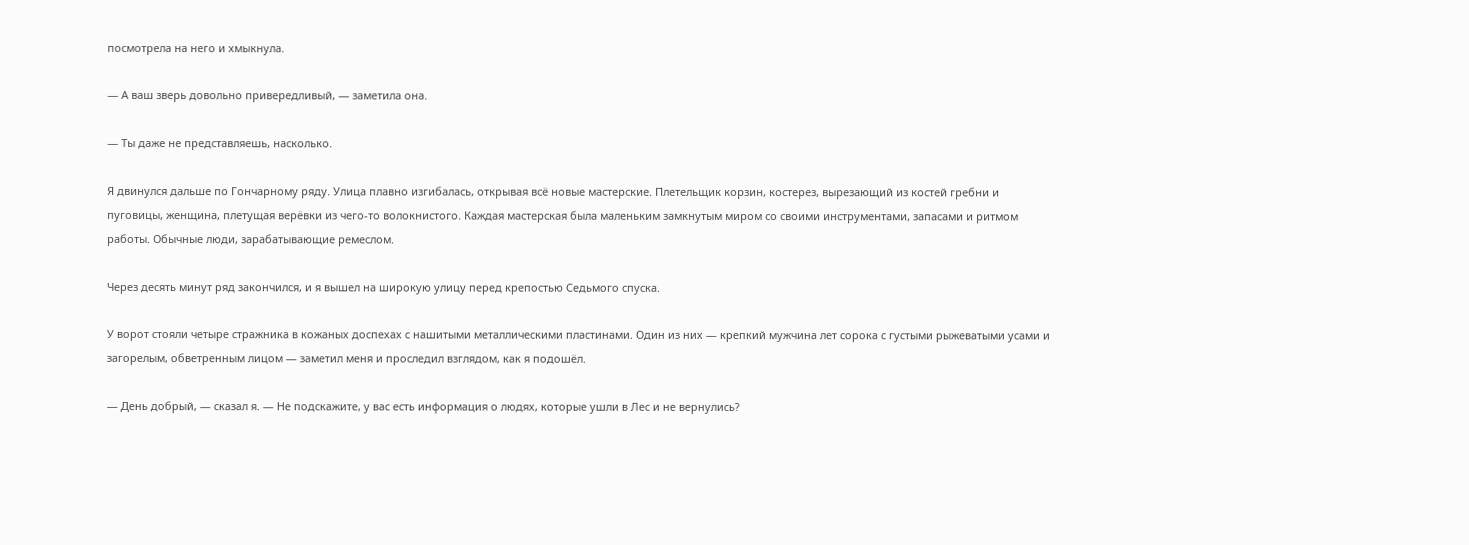посмотрела на него и хмыкнула.

— А ваш зверь довольно привередливый, — заметила она.

— Ты даже не представляешь, насколько.

Я двинулся дальше по Гончарному ряду. Улица плавно изгибалась, открывая всё новые мастерские. Плетельщик корзин, костерез, вырезающий из костей гребни и пуговицы, женщина, плетущая верёвки из чего-то волокнистого. Каждая мастерская была маленьким замкнутым миром со своими инструментами, запасами и ритмом работы. Обычные люди, зарабатывающие ремеслом.

Через десять минут ряд закончился, и я вышел на широкую улицу перед крепостью Седьмого спуска.

У ворот стояли четыре стражника в кожаных доспехах с нашитыми металлическими пластинами. Один из них — крепкий мужчина лет сорока с густыми рыжеватыми усами и загорелым, обветренным лицом — заметил меня и проследил взглядом, как я подошёл.

— День добрый, — сказал я. — Не подскажите, у вас есть информация о людях, которые ушли в Лес и не вернулись?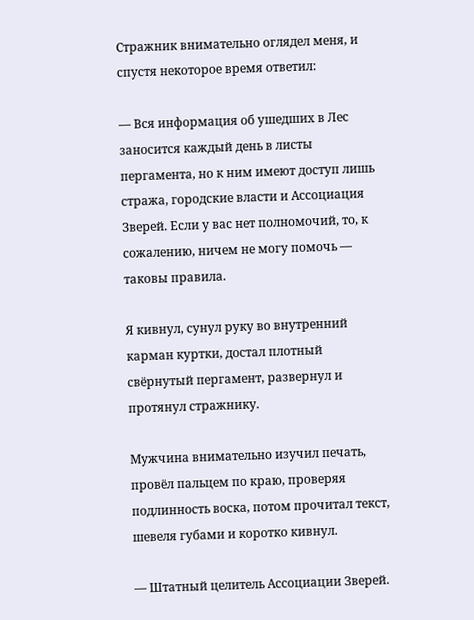Стражник внимательно оглядел меня, и спустя некоторое время ответил:

— Вся информация об ушедших в Лес заносится каждый день в листы пергамента, но к ним имеют доступ лишь стража, городские власти и Ассоциация Зверей. Если у вас нет полномочий, то, к сожалению, ничем не могу помочь — таковы правила.

Я кивнул, сунул руку во внутренний карман куртки, достал плотный свёрнутый пергамент, развернул и протянул стражнику.

Мужчина внимательно изучил печать, провёл пальцем по краю, проверяя подлинность воска, потом прочитал текст, шевеля губами и коротко кивнул.

— Штатный целитель Ассоциации Зверей.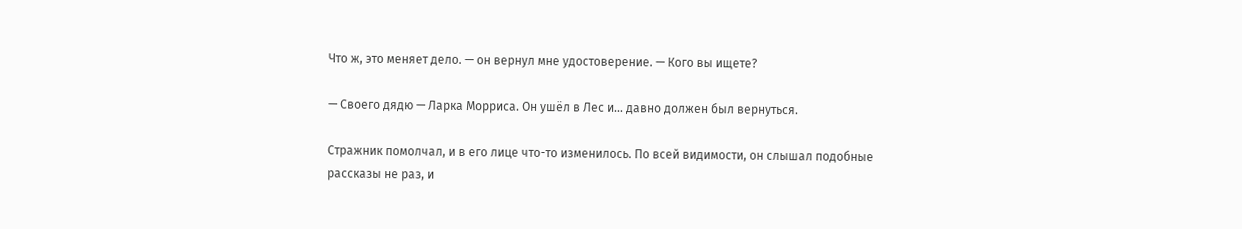Что ж, это меняет дело. — он вернул мне удостоверение. — Кого вы ищете?

— Своего дядю — Ларка Морриса. Он ушёл в Лес и… давно должен был вернуться.

Стражник помолчал, и в его лице что-то изменилось. По всей видимости, он слышал подобные рассказы не раз, и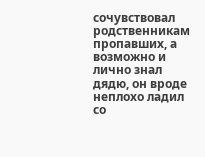сочувствовал родственникам пропавших, а возможно и лично знал дядю, он вроде неплохо ладил со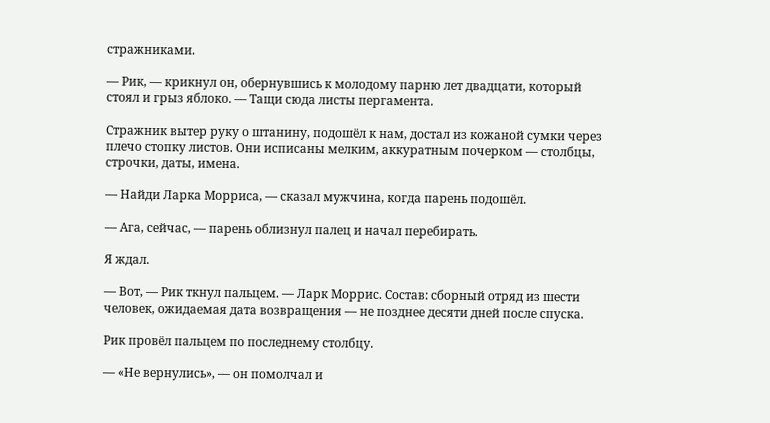стражниками.

— Рик, — крикнул он, обернувшись к молодому парню лет двадцати, который стоял и грыз яблоко. — Тащи сюда листы пергамента.

Стражник вытер руку о штанину, подошёл к нам, достал из кожаной сумки через плечо стопку листов. Они исписаны мелким, аккуратным почерком — столбцы, строчки, даты, имена.

— Найди Ларка Морриса, — сказал мужчина, когда парень подошёл.

— Ага, сейчас, — парень облизнул палец и начал перебирать.

Я ждал.

— Вот, — Рик ткнул пальцем. — Ларк Моррис. Состав: сборный отряд из шести человек, ожидаемая дата возвращения — не позднее десяти дней после спуска.

Рик провёл пальцем по последнему столбцу.

— «Не вернулись», — он помолчал и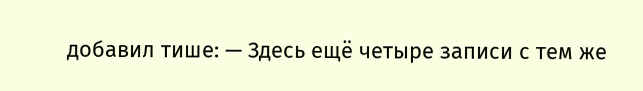добавил тише: — Здесь ещё четыре записи с тем же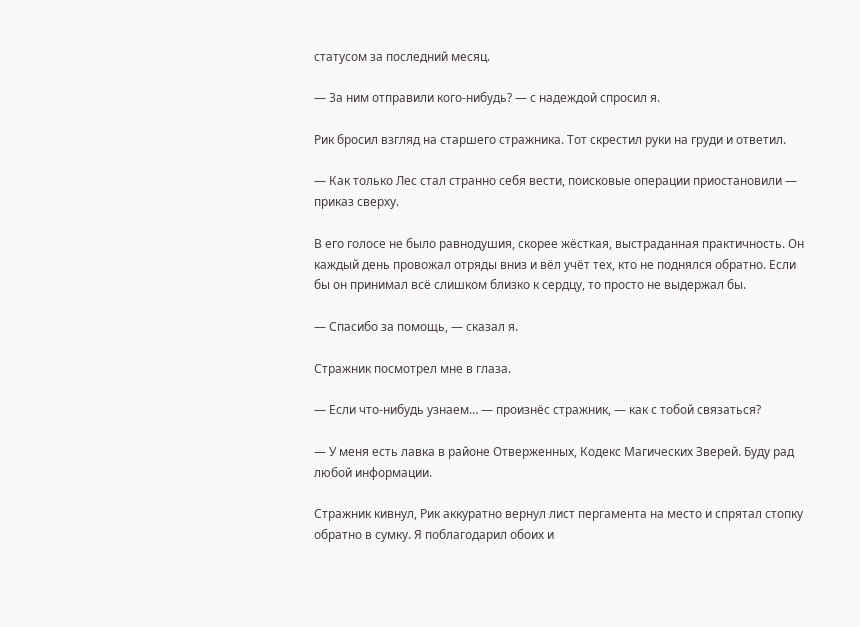статусом за последний месяц.

— За ним отправили кого-нибудь? — с надеждой спросил я.

Рик бросил взгляд на старшего стражника. Тот скрестил руки на груди и ответил.

— Как только Лес стал странно себя вести, поисковые операции приостановили — приказ сверху.

В его голосе не было равнодушия, скорее жёсткая, выстраданная практичность. Он каждый день провожал отряды вниз и вёл учёт тех, кто не поднялся обратно. Если бы он принимал всё слишком близко к сердцу, то просто не выдержал бы.

— Спасибо за помощь, — сказал я.

Стражник посмотрел мне в глаза.

— Если что-нибудь узнаем… — произнёс стражник, — как с тобой связаться?

— У меня есть лавка в районе Отверженных, Кодекс Магических Зверей. Буду рад любой информации.

Стражник кивнул, Рик аккуратно вернул лист пергамента на место и спрятал стопку обратно в сумку. Я поблагодарил обоих и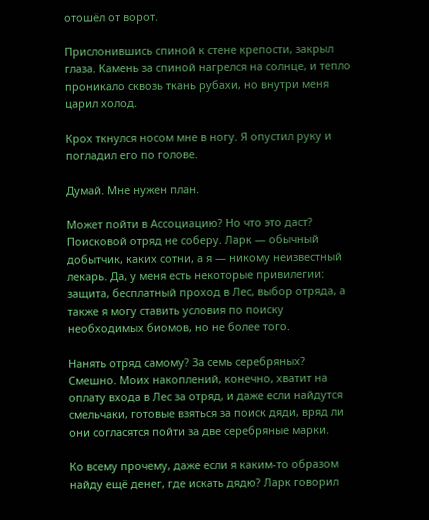отошёл от ворот.

Прислонившись спиной к стене крепости, закрыл глаза. Камень за спиной нагрелся на солнце, и тепло проникало сквозь ткань рубахи, но внутри меня царил холод.

Крох ткнулся носом мне в ногу. Я опустил руку и погладил его по голове.

Думай. Мне нужен план.

Может пойти в Ассоциацию? Но что это даст? Поисковой отряд не соберу. Ларк — обычный добытчик, каких сотни, а я — никому неизвестный лекарь. Да, у меня есть некоторые привилегии: защита, бесплатный проход в Лес, выбор отряда, а также я могу ставить условия по поиску необходимых биомов, но не более того.

Нанять отряд самому? За семь серебряных? Смешно. Моих накоплений, конечно, хватит на оплату входа в Лес за отряд, и даже если найдутся смельчаки, готовые взяться за поиск дяди, вряд ли они согласятся пойти за две серебряные марки.

Ко всему прочему, даже если я каким-то образом найду ещё денег, где искать дядю? Ларк говорил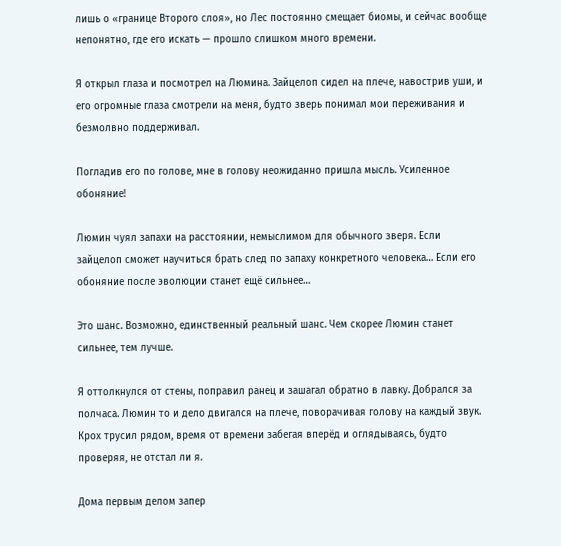лишь о «границе Второго слоя», но Лес постоянно смещает биомы, и сейчас вообще непонятно, где его искать — прошло слишком много времени.

Я открыл глаза и посмотрел на Люмина. Зайцелоп сидел на плече, навострив уши, и его огромные глаза смотрели на меня, будто зверь понимал мои переживания и безмолвно поддерживал.

Погладив его по голове, мне в голову неожиданно пришла мысль. Усиленное обоняние!

Люмин чуял запахи на расстоянии, немыслимом для обычного зверя. Если зайцелоп сможет научиться брать след по запаху конкретного человека… Если его обоняние после эволюции станет ещё сильнее…

Это шанс. Возможно, единственный реальный шанс. Чем скорее Люмин станет сильнее, тем лучше.

Я оттолкнулся от стены, поправил ранец и зашагал обратно в лавку. Добрался за полчаса. Люмин то и дело двигался на плече, поворачивая голову на каждый звук. Крох трусил рядом, время от времени забегая вперёд и оглядываясь, будто проверяя, не отстал ли я.

Дома первым делом запер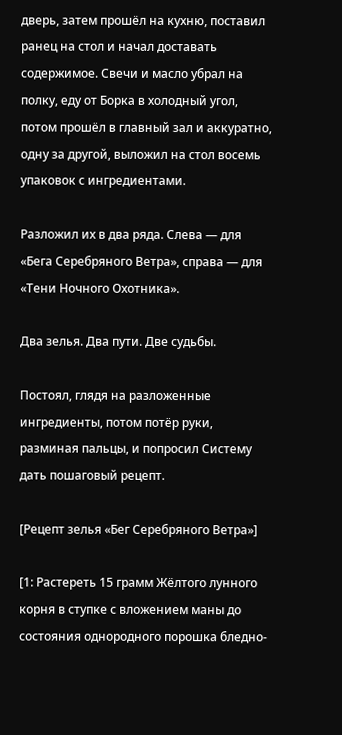дверь, затем прошёл на кухню, поставил ранец на стол и начал доставать содержимое. Свечи и масло убрал на полку, еду от Борка в холодный угол, потом прошёл в главный зал и аккуратно, одну за другой, выложил на стол восемь упаковок с ингредиентами.

Разложил их в два ряда. Слева — для «Бега Серебряного Ветра», справа — для «Тени Ночного Охотника».

Два зелья. Два пути. Две судьбы.

Постоял, глядя на разложенные ингредиенты, потом потёр руки, разминая пальцы, и попросил Систему дать пошаговый рецепт.

[Рецепт зелья «Бег Серебряного Ветра»]

[1: Растереть 15 грамм Жёлтого лунного корня в ступке с вложением маны до состояния однородного порошка бледно-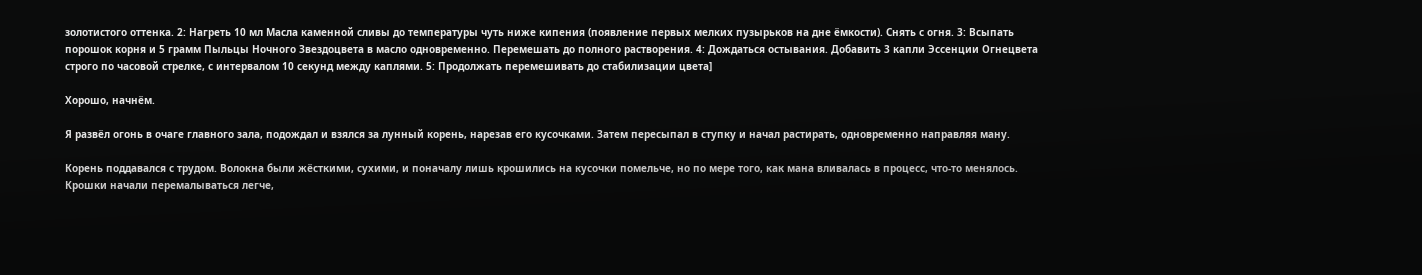золотистого оттенка. 2: Нагреть 10 мл Масла каменной сливы до температуры чуть ниже кипения (появление первых мелких пузырьков на дне ёмкости). Снять с огня. 3: Всыпать порошок корня и 5 грамм Пыльцы Ночного Звездоцвета в масло одновременно. Перемешать до полного растворения. 4: Дождаться остывания. Добавить 3 капли Эссенции Огнецвета строго по часовой стрелке, с интервалом 10 секунд между каплями. 5: Продолжать перемешивать до стабилизации цвета]

Хорошо, начнём.

Я развёл огонь в очаге главного зала, подождал и взялся за лунный корень, нарезав его кусочками. Затем пересыпал в ступку и начал растирать, одновременно направляя ману.

Корень поддавался с трудом. Волокна были жёсткими, сухими, и поначалу лишь крошились на кусочки помельче, но по мере того, как мана вливалась в процесс, что-то менялось. Крошки начали перемалываться легче,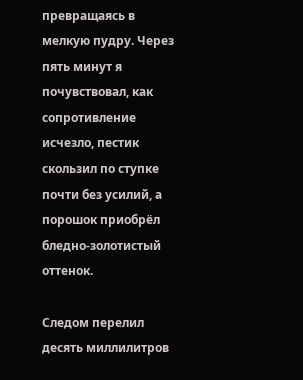превращаясь в мелкую пудру. Через пять минут я почувствовал, как сопротивление исчезло, пестик скользил по ступке почти без усилий, а порошок приобрёл бледно-золотистый оттенок.

Следом перелил десять миллилитров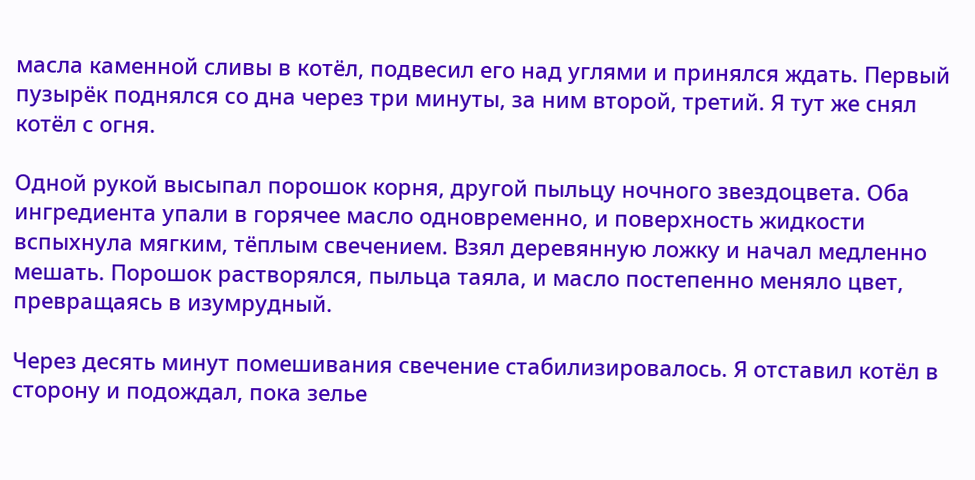масла каменной сливы в котёл, подвесил его над углями и принялся ждать. Первый пузырёк поднялся со дна через три минуты, за ним второй, третий. Я тут же снял котёл с огня.

Одной рукой высыпал порошок корня, другой пыльцу ночного звездоцвета. Оба ингредиента упали в горячее масло одновременно, и поверхность жидкости вспыхнула мягким, тёплым свечением. Взял деревянную ложку и начал медленно мешать. Порошок растворялся, пыльца таяла, и масло постепенно меняло цвет, превращаясь в изумрудный.

Через десять минут помешивания свечение стабилизировалось. Я отставил котёл в сторону и подождал, пока зелье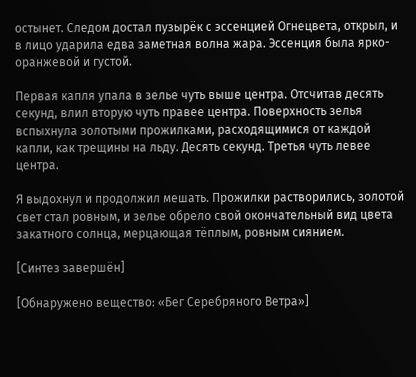остынет. Следом достал пузырёк с эссенцией Огнецвета, открыл, и в лицо ударила едва заметная волна жара. Эссенция была ярко-оранжевой и густой.

Первая капля упала в зелье чуть выше центра. Отсчитав десять секунд, влил вторую чуть правее центра. Поверхность зелья вспыхнула золотыми прожилками, расходящимися от каждой капли, как трещины на льду. Десять секунд. Третья чуть левее центра.

Я выдохнул и продолжил мешать. Прожилки растворились, золотой свет стал ровным, и зелье обрело свой окончательный вид цвета закатного солнца, мерцающая тёплым, ровным сиянием.

[Синтез завершён]

[Обнаружено вещество: «Бег Серебряного Ветра»]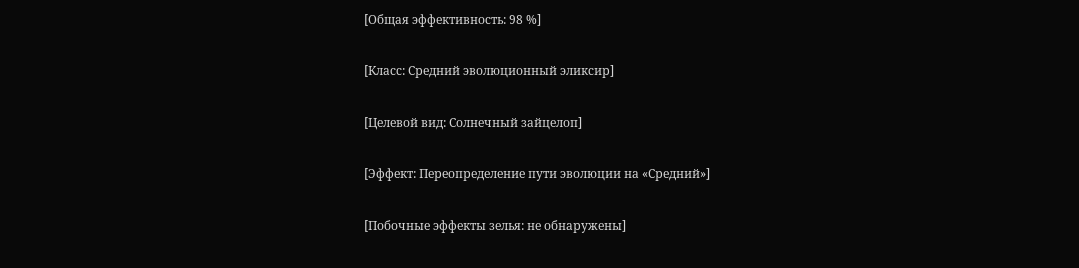[Общая эффективность: 98 %]

[Класс: Средний эволюционный эликсир]

[Целевой вид: Солнечный зайцелоп]

[Эффект: Переопределение пути эволюции на «Средний»]

[Побочные эффекты зелья: не обнаружены]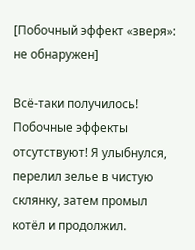[Побочный эффект «зверя»: не обнаружен]

Всё-таки получилось! Побочные эффекты отсутствуют! Я улыбнулся, перелил зелье в чистую склянку, затем промыл котёл и продолжил.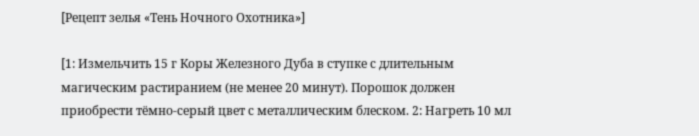[Рецепт зелья «Тень Ночного Охотника»]

[1: Измельчить 15 г Коры Железного Дуба в ступке с длительным магическим растиранием (не менее 20 минут). Порошок должен приобрести тёмно-серый цвет с металлическим блеском. 2: Нагреть 10 мл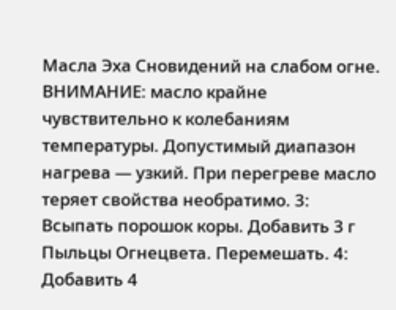Масла Эха Сновидений на слабом огне. ВНИМАНИЕ: масло крайне чувствительно к колебаниям температуры. Допустимый диапазон нагрева — узкий. При перегреве масло теряет свойства необратимо. 3: Всыпать порошок коры. Добавить 3 г Пыльцы Огнецвета. Перемешать. 4: Добавить 4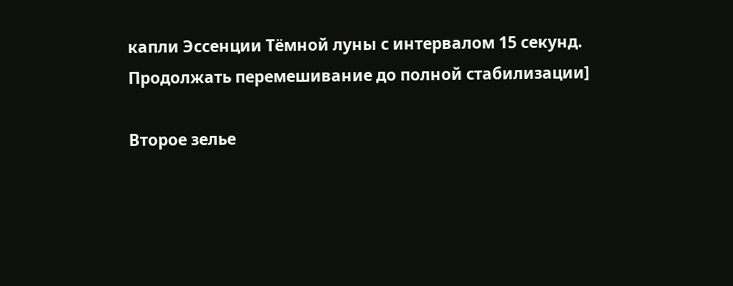капли Эссенции Тёмной луны с интервалом 15 секунд. Продолжать перемешивание до полной стабилизации]

Второе зелье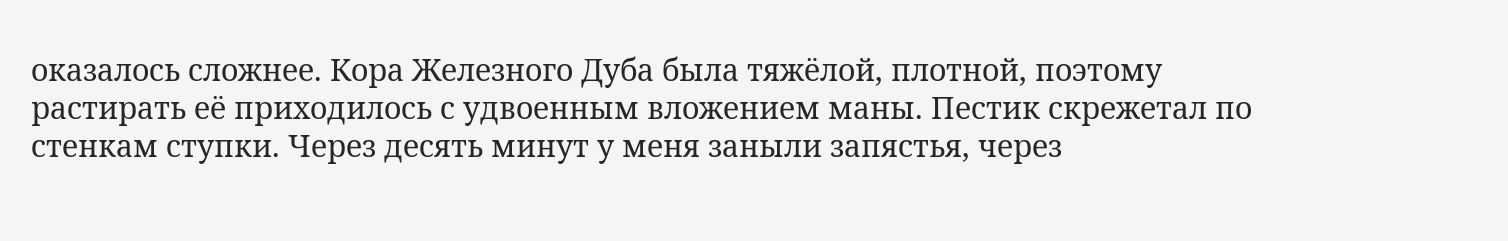оказалось сложнее. Кора Железного Дуба была тяжёлой, плотной, поэтому растирать её приходилось с удвоенным вложением маны. Пестик скрежетал по стенкам ступки. Через десять минут у меня заныли запястья, через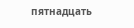пятнадцать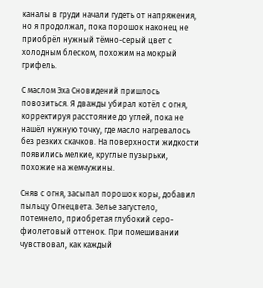каналы в груди начали гудеть от напряжения, но я продолжал, пока порошок наконец не приобрёл нужный тёмно-серый цвет с холодным блеском, похожим на мокрый грифель.

С маслом Эха Сновидений пришлось повозиться. Я дважды убирал котёл с огня, корректируя расстояние до углей, пока не нашёл нужную точку, где масло нагревалось без резких скачков. На поверхности жидкости появились мелкие, круглые пузырьки, похожие на жемчужины.

Сняв с огня, засыпал порошок коры, добавил пыльцу Огнецвета. Зелье загустело, потемнело, приобретая глубокий серо-фиолетовый оттенок. При помешивании чувствовал, как каждый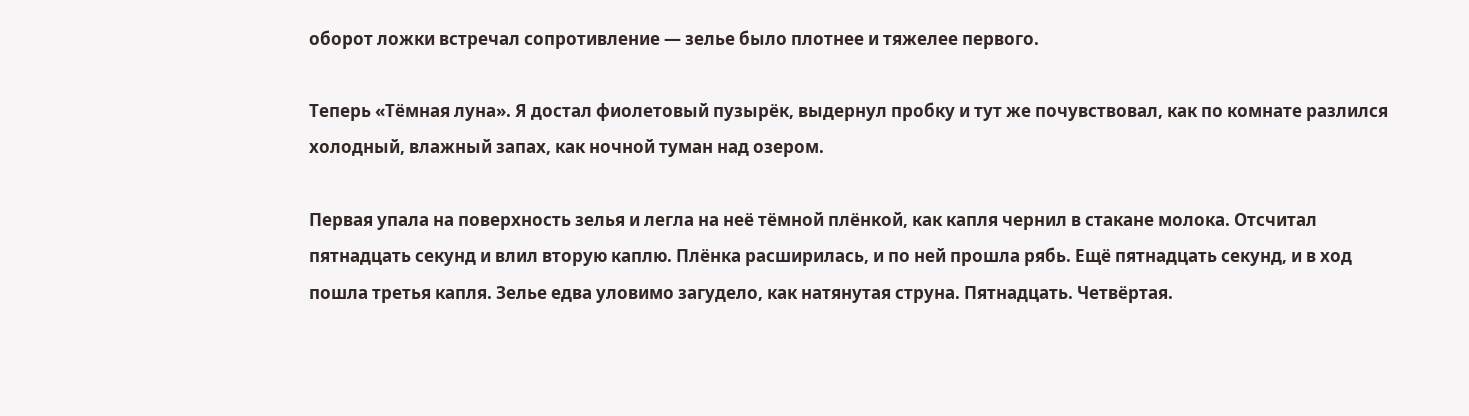оборот ложки встречал сопротивление — зелье было плотнее и тяжелее первого.

Теперь «Тёмная луна». Я достал фиолетовый пузырёк, выдернул пробку и тут же почувствовал, как по комнате разлился холодный, влажный запах, как ночной туман над озером.

Первая упала на поверхность зелья и легла на неё тёмной плёнкой, как капля чернил в стакане молока. Отсчитал пятнадцать секунд и влил вторую каплю. Плёнка расширилась, и по ней прошла рябь. Ещё пятнадцать секунд, и в ход пошла третья капля. Зелье едва уловимо загудело, как натянутая струна. Пятнадцать. Четвёртая.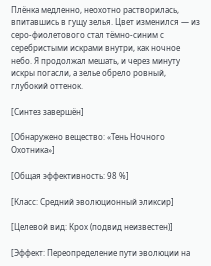Плёнка медленно, неохотно растворилась, впитавшись в гущу зелья. Цвет изменился — из серо-фиолетового стал тёмно-синим с серебристыми искрами внутри, как ночное небо. Я продолжал мешать, и через минуту искры погасли, а зелье обрело ровный, глубокий оттенок.

[Синтез завершён]

[Обнаружено вещество: «Тень Ночного Охотника»]

[Общая эффективность: 98 %]

[Класс: Средний эволюционный эликсир]

[Целевой вид: Крох (подвид неизвестен)]

[Эффект: Переопределение пути эволюции на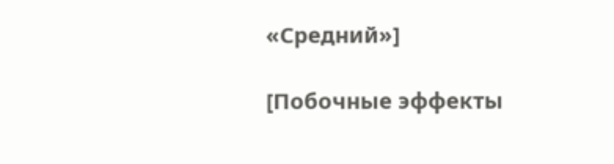«Средний»]

[Побочные эффекты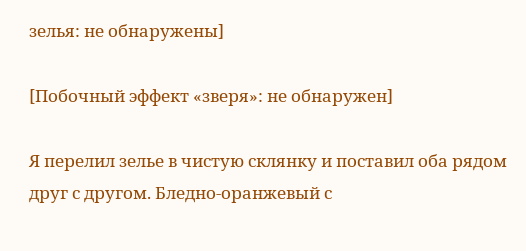зелья: не обнаружены]

[Побочный эффект «зверя»: не обнаружен]

Я перелил зелье в чистую склянку и поставил оба рядом друг с другом. Бледно-оранжевый с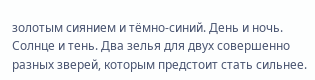золотым сиянием и тёмно-синий. День и ночь. Солнце и тень. Два зелья для двух совершенно разных зверей, которым предстоит стать сильнее.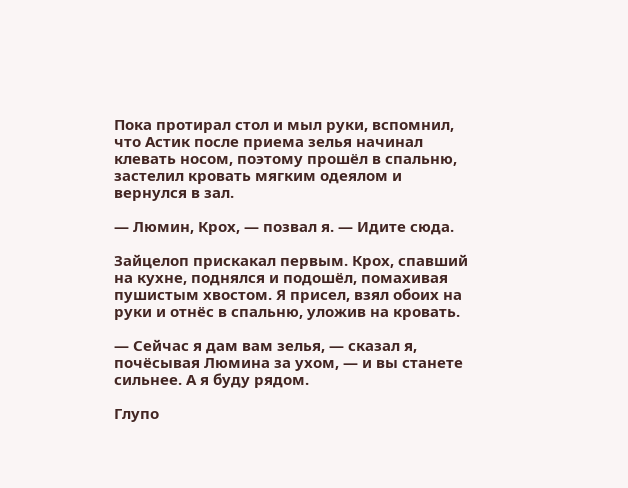Пока протирал стол и мыл руки, вспомнил, что Астик после приема зелья начинал клевать носом, поэтому прошёл в спальню, застелил кровать мягким одеялом и вернулся в зал.

— Люмин, Крох, — позвал я. — Идите сюда.

Зайцелоп прискакал первым. Крох, спавший на кухне, поднялся и подошёл, помахивая пушистым хвостом. Я присел, взял обоих на руки и отнёс в спальню, уложив на кровать.

— Сейчас я дам вам зелья, — сказал я, почёсывая Люмина за ухом, — и вы станете сильнее. А я буду рядом.

Глупо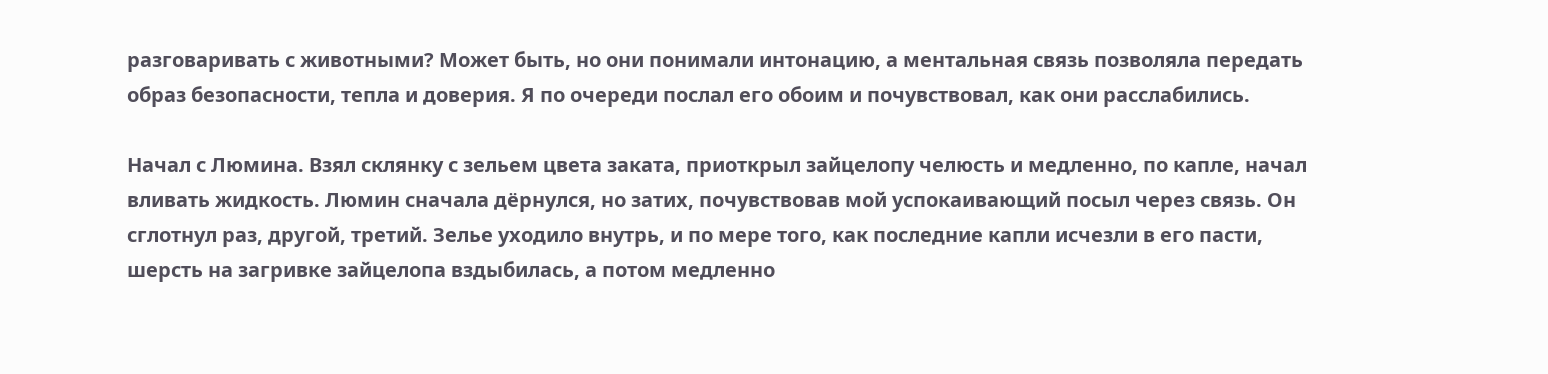разговаривать с животными? Может быть, но они понимали интонацию, а ментальная связь позволяла передать образ безопасности, тепла и доверия. Я по очереди послал его обоим и почувствовал, как они расслабились.

Начал с Люмина. Взял склянку с зельем цвета заката, приоткрыл зайцелопу челюсть и медленно, по капле, начал вливать жидкость. Люмин сначала дёрнулся, но затих, почувствовав мой успокаивающий посыл через связь. Он сглотнул раз, другой, третий. Зелье уходило внутрь, и по мере того, как последние капли исчезли в его пасти, шерсть на загривке зайцелопа вздыбилась, а потом медленно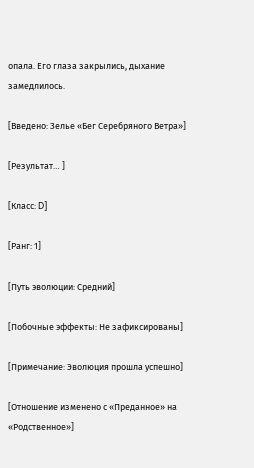опала. Его глаза закрылись, дыхание замедлилось.

[Введено: Зелье «Бег Серебряного Ветра»]

[Результат… ]

[Класс: D]

[Ранг: 1]

[Путь эволюции: Средний]

[Побочные эффекты: Не зафиксированы]

[Примечание: Эволюция прошла успешно]

[Отношение изменено с «Преданное» на «Родственное»]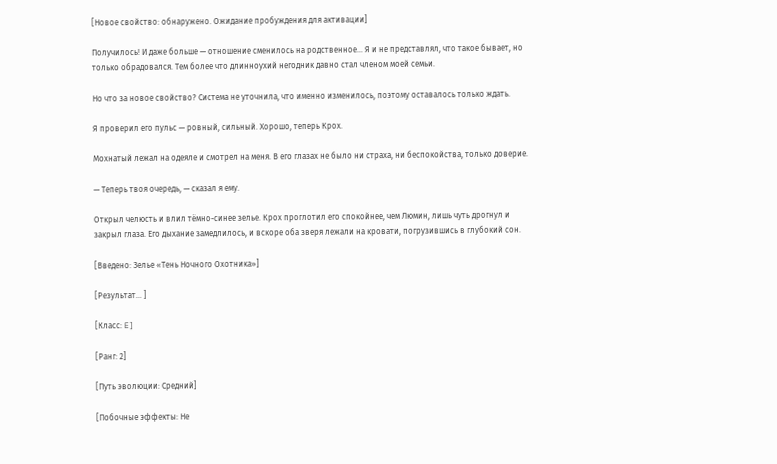[Новое свойство: обнаружено. Ожидание пробуждения для активации]

Получилось! И даже больше — отношение сменилось на родственное… Я и не представлял, что такое бывает, но только обрадовался. Тем более что длинноухий негодник давно стал членом моей семьи.

Но что за новое свойство? Система не уточнила, что именно изменилось, поэтому оставалось только ждать.

Я проверил его пульс — ровный, сильный. Хорошо, теперь Крох.

Мохнатый лежал на одеяле и смотрел на меня. В его глазах не было ни страха, ни беспокойства, только доверие.

— Теперь твоя очередь, — сказал я ему.

Открыл челюсть и влил тёмно-синее зелье. Крох проглотил его спокойнее, чем Люмин, лишь чуть дрогнул и закрыл глаза. Его дыхание замедлилось, и вскоре оба зверя лежали на кровати, погрузившись в глубокий сон.

[Введено: Зелье «Тень Ночного Охотника»]

[Результат… ]

[Класс: E]

[Ранг: 2]

[Путь эволюции: Средний]

[Побочные эффекты: Не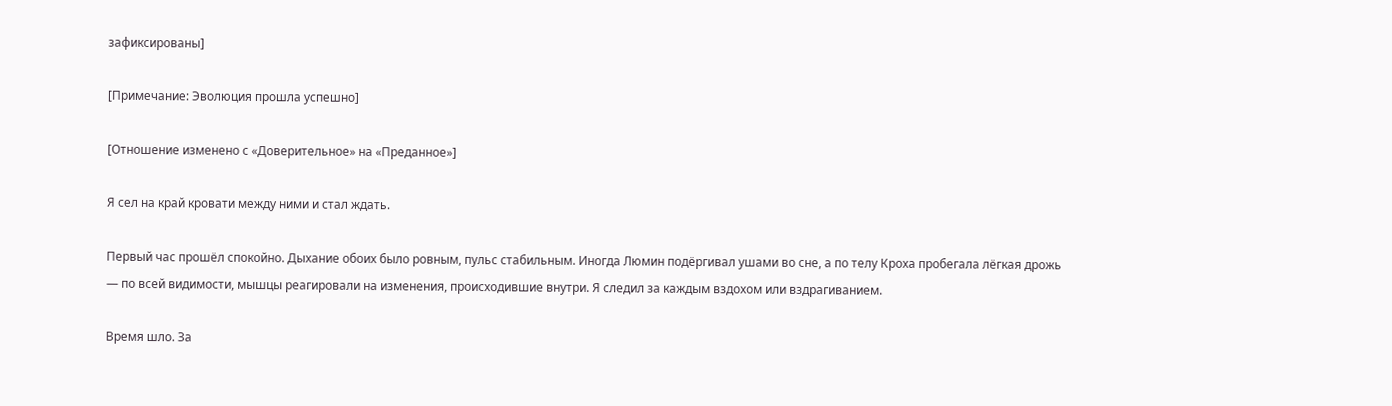зафиксированы]

[Примечание: Эволюция прошла успешно]

[Отношение изменено с «Доверительное» на «Преданное»]

Я сел на край кровати между ними и стал ждать.

Первый час прошёл спокойно. Дыхание обоих было ровным, пульс стабильным. Иногда Люмин подёргивал ушами во сне, а по телу Кроха пробегала лёгкая дрожь — по всей видимости, мышцы реагировали на изменения, происходившие внутри. Я следил за каждым вздохом или вздрагиванием.

Время шло. За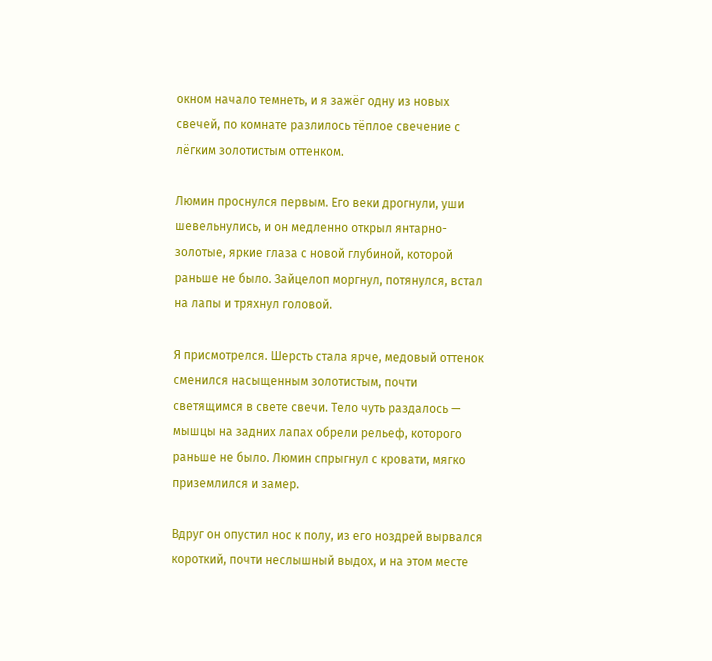окном начало темнеть, и я зажёг одну из новых свечей, по комнате разлилось тёплое свечение с лёгким золотистым оттенком.

Люмин проснулся первым. Его веки дрогнули, уши шевельнулись, и он медленно открыл янтарно-золотые, яркие глаза с новой глубиной, которой раньше не было. Зайцелоп моргнул, потянулся, встал на лапы и тряхнул головой.

Я присмотрелся. Шерсть стала ярче, медовый оттенок сменился насыщенным золотистым, почти светящимся в свете свечи. Тело чуть раздалось — мышцы на задних лапах обрели рельеф, которого раньше не было. Люмин спрыгнул с кровати, мягко приземлился и замер.

Вдруг он опустил нос к полу, из его ноздрей вырвался короткий, почти неслышный выдох, и на этом месте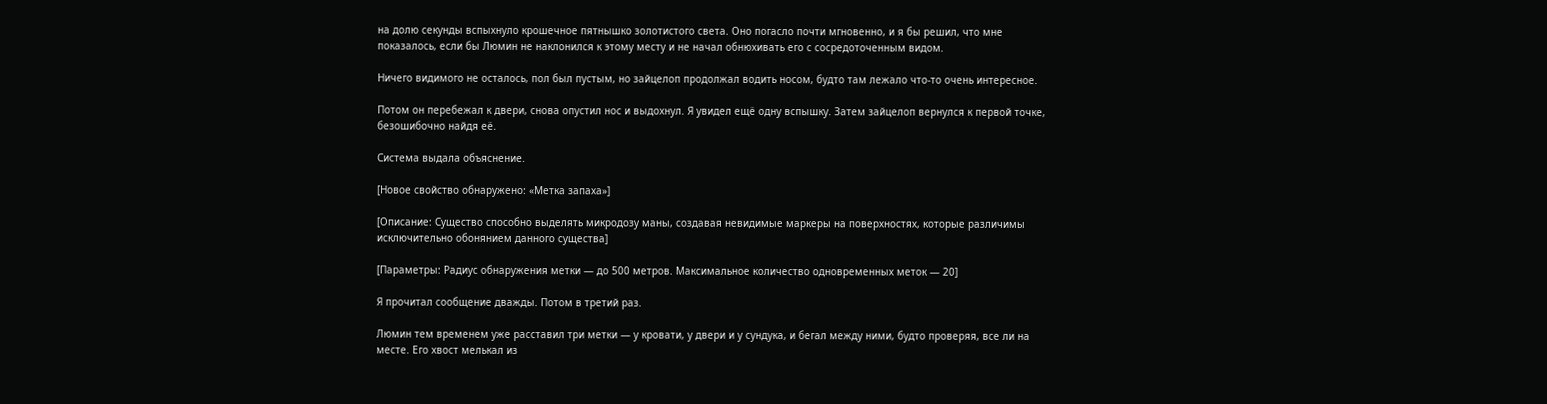на долю секунды вспыхнуло крошечное пятнышко золотистого света. Оно погасло почти мгновенно, и я бы решил, что мне показалось, если бы Люмин не наклонился к этому месту и не начал обнюхивать его с сосредоточенным видом.

Ничего видимого не осталось, пол был пустым, но зайцелоп продолжал водить носом, будто там лежало что-то очень интересное.

Потом он перебежал к двери, снова опустил нос и выдохнул. Я увидел ещё одну вспышку. Затем зайцелоп вернулся к первой точке, безошибочно найдя её.

Система выдала объяснение.

[Новое свойство обнаружено: «Метка запаха»]

[Описание: Существо способно выделять микродозу маны, создавая невидимые маркеры на поверхностях, которые различимы исключительно обонянием данного существа]

[Параметры: Радиус обнаружения метки — до 500 метров. Максимальное количество одновременных меток — 20]

Я прочитал сообщение дважды. Потом в третий раз.

Люмин тем временем уже расставил три метки — у кровати, у двери и у сундука, и бегал между ними, будто проверяя, все ли на месте. Его хвост мелькал из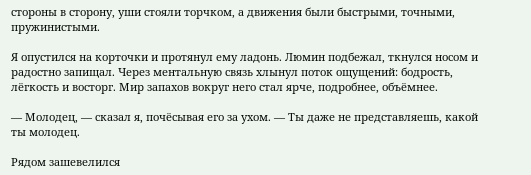стороны в сторону, уши стояли торчком, а движения были быстрыми, точными, пружинистыми.

Я опустился на корточки и протянул ему ладонь. Люмин подбежал, ткнулся носом и радостно запищал. Через ментальную связь хлынул поток ощущений: бодрость, лёгкость и восторг. Мир запахов вокруг него стал ярче, подробнее, объёмнее.

— Молодец, — сказал я, почёсывая его за ухом. — Ты даже не представляешь, какой ты молодец.

Рядом зашевелился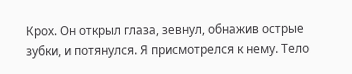Крох. Он открыл глаза, зевнул, обнажив острые зубки, и потянулся. Я присмотрелся к нему. Тело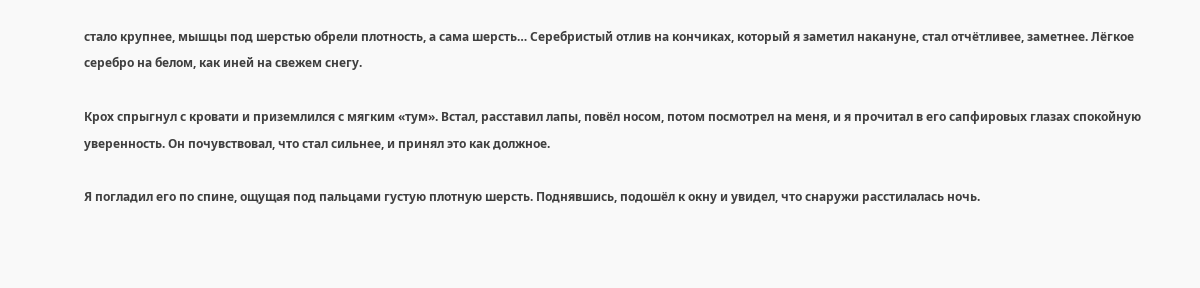стало крупнее, мышцы под шерстью обрели плотность, а сама шерсть… Серебристый отлив на кончиках, который я заметил накануне, стал отчётливее, заметнее. Лёгкое серебро на белом, как иней на свежем снегу.

Крох спрыгнул с кровати и приземлился с мягким «тум». Встал, расставил лапы, повёл носом, потом посмотрел на меня, и я прочитал в его сапфировых глазах спокойную уверенность. Он почувствовал, что стал сильнее, и принял это как должное.

Я погладил его по спине, ощущая под пальцами густую плотную шерсть. Поднявшись, подошёл к окну и увидел, что снаружи расстилалась ночь.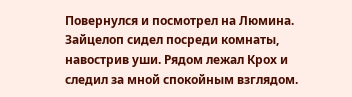Повернулся и посмотрел на Люмина. Зайцелоп сидел посреди комнаты, навострив уши. Рядом лежал Крох и следил за мной спокойным взглядом.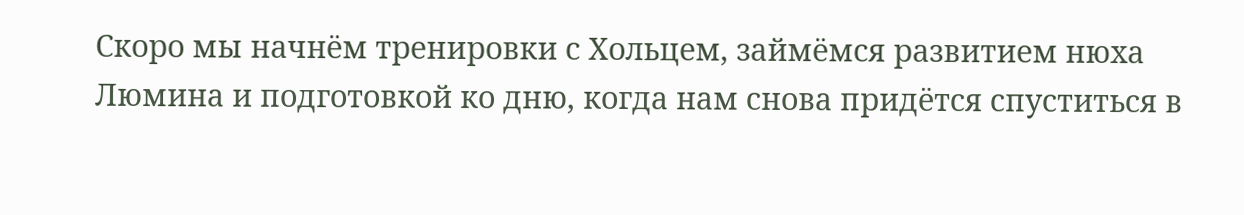Скоро мы начнём тренировки с Хольцем, займёмся развитием нюха Люмина и подготовкой ко дню, когда нам снова придётся спуститься в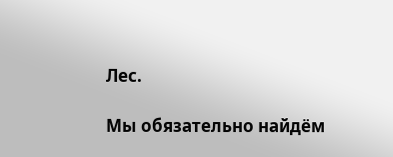Лес.

Мы обязательно найдём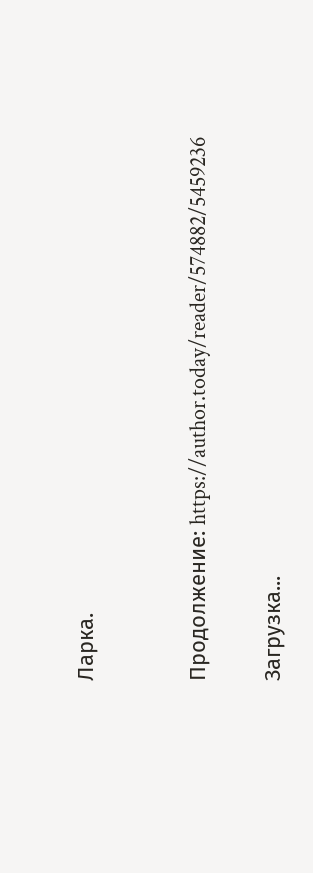Ларка.


Продолжение: https://author.today/reader/574882/5459236

Загрузка...